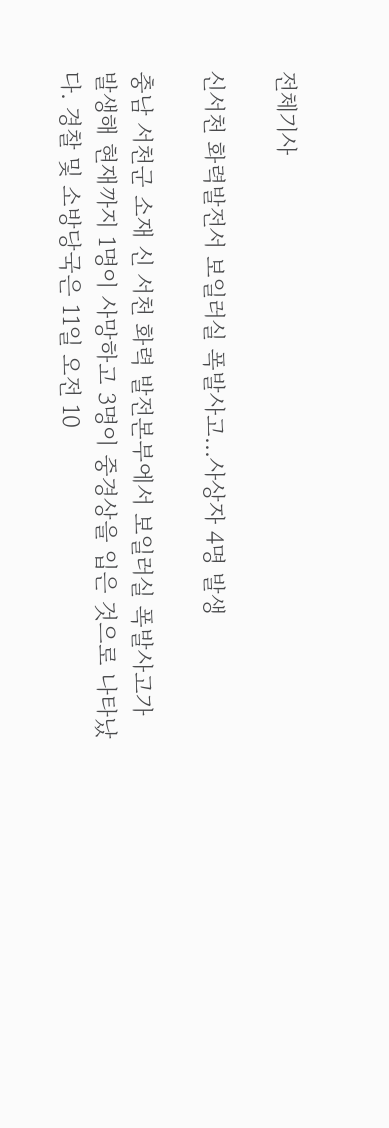전체기사

신서천 화력발전서 보일러실 폭발사고...사상자 4명 발생

충남 서천군 소재 신 서천 화력 발전본부에서 보일러실 폭발사고가 발생해 현재까지 1명이 사망하고 3명이 중경상을 입은 것으로 나타났다. 경찰 및 소방당국은 11일 오전 10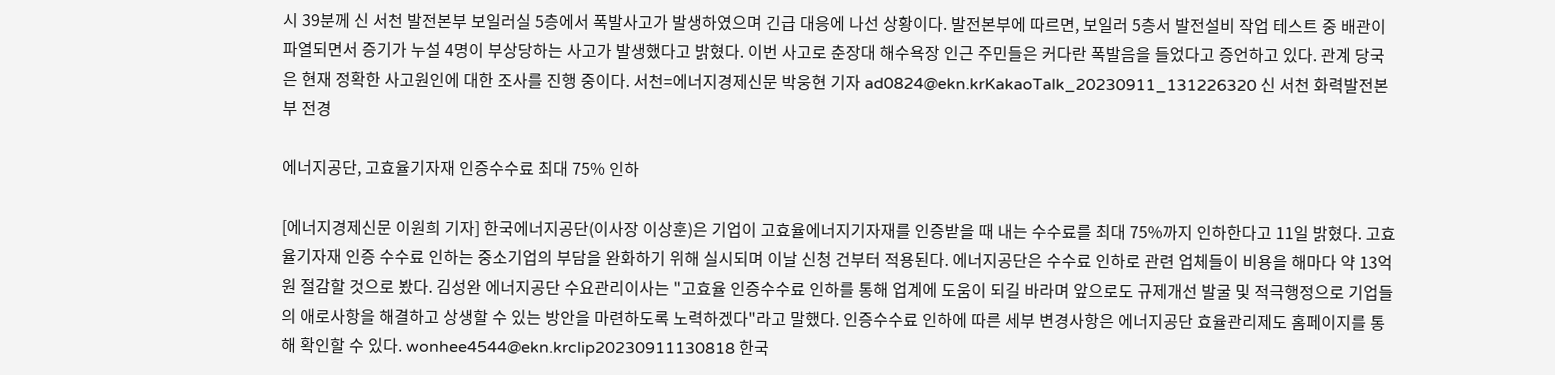시 39분께 신 서천 발전본부 보일러실 5층에서 폭발사고가 발생하였으며 긴급 대응에 나선 상황이다. 발전본부에 따르면, 보일러 5층서 발전설비 작업 테스트 중 배관이 파열되면서 증기가 누설 4명이 부상당하는 사고가 발생했다고 밝혔다. 이번 사고로 춘장대 해수욕장 인근 주민들은 커다란 폭발음을 들었다고 증언하고 있다. 관계 당국은 현재 정확한 사고원인에 대한 조사를 진행 중이다. 서천=에너지경제신문 박웅현 기자 ad0824@ekn.krKakaoTalk_20230911_131226320 신 서천 화력발전본부 전경

에너지공단, 고효율기자재 인증수수료 최대 75% 인하

[에너지경제신문 이원희 기자] 한국에너지공단(이사장 이상훈)은 기업이 고효율에너지기자재를 인증받을 때 내는 수수료를 최대 75%까지 인하한다고 11일 밝혔다. 고효율기자재 인증 수수료 인하는 중소기업의 부담을 완화하기 위해 실시되며 이날 신청 건부터 적용된다. 에너지공단은 수수료 인하로 관련 업체들이 비용을 해마다 약 13억원 절감할 것으로 봤다. 김성완 에너지공단 수요관리이사는 "고효율 인증수수료 인하를 통해 업계에 도움이 되길 바라며 앞으로도 규제개선 발굴 및 적극행정으로 기업들의 애로사항을 해결하고 상생할 수 있는 방안을 마련하도록 노력하겠다"라고 말했다. 인증수수료 인하에 따른 세부 변경사항은 에너지공단 효율관리제도 홈페이지를 통해 확인할 수 있다. wonhee4544@ekn.krclip20230911130818 한국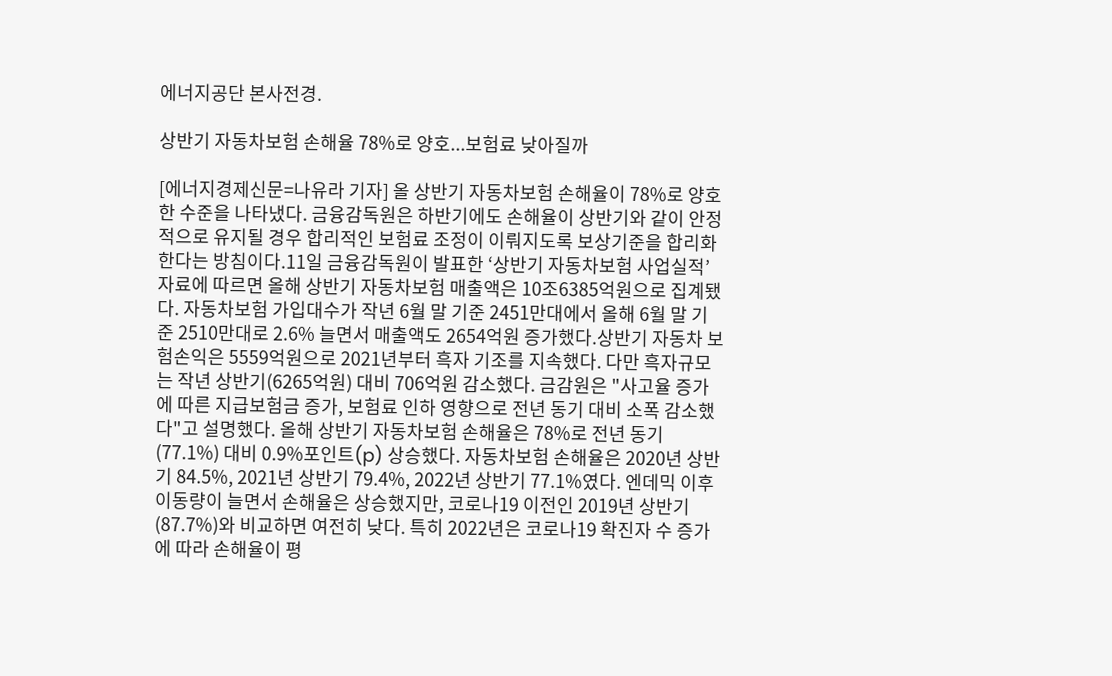에너지공단 본사전경.

상반기 자동차보험 손해율 78%로 양호...보험료 낮아질까

[에너지경제신문=나유라 기자] 올 상반기 자동차보험 손해율이 78%로 양호한 수준을 나타냈다. 금융감독원은 하반기에도 손해율이 상반기와 같이 안정적으로 유지될 경우 합리적인 보험료 조정이 이뤄지도록 보상기준을 합리화한다는 방침이다.11일 금융감독원이 발표한 ‘상반기 자동차보험 사업실적’ 자료에 따르면 올해 상반기 자동차보험 매출액은 10조6385억원으로 집계됐다. 자동차보험 가입대수가 작년 6월 말 기준 2451만대에서 올해 6월 말 기준 2510만대로 2.6% 늘면서 매출액도 2654억원 증가했다.상반기 자동차 보험손익은 5559억원으로 2021년부터 흑자 기조를 지속했다. 다만 흑자규모는 작년 상반기(6265억원) 대비 706억원 감소했다. 금감원은 "사고율 증가에 따른 지급보험금 증가, 보험료 인하 영향으로 전년 동기 대비 소폭 감소했다"고 설명했다. 올해 상반기 자동차보험 손해율은 78%로 전년 동기(77.1%) 대비 0.9%포인트(p) 상승했다. 자동차보험 손해율은 2020년 상반기 84.5%, 2021년 상반기 79.4%, 2022년 상반기 77.1%였다. 엔데믹 이후 이동량이 늘면서 손해율은 상승했지만, 코로나19 이전인 2019년 상반기(87.7%)와 비교하면 여전히 낮다. 특히 2022년은 코로나19 확진자 수 증가에 따라 손해율이 평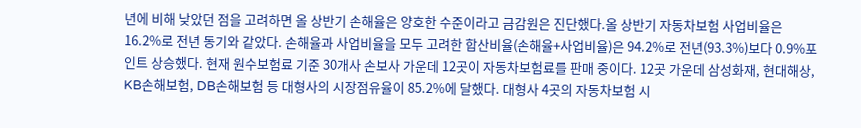년에 비해 낮았던 점을 고려하면 올 상반기 손해율은 양호한 수준이라고 금감원은 진단했다.올 상반기 자동차보험 사업비율은 16.2%로 전년 동기와 같았다. 손해율과 사업비율을 모두 고려한 합산비율(손해율+사업비율)은 94.2%로 전년(93.3%)보다 0.9%포인트 상승했다. 현재 원수보험료 기준 30개사 손보사 가운데 12곳이 자동차보험료를 판매 중이다. 12곳 가운데 삼성화재, 현대해상, KB손해보험, DB손해보험 등 대형사의 시장점유율이 85.2%에 달했다. 대형사 4곳의 자동차보험 시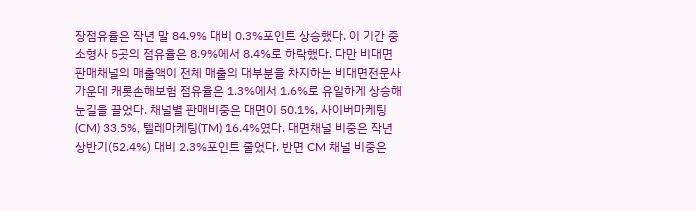장점유율은 작년 말 84.9% 대비 0.3%포인트 상승했다. 이 기간 중소형사 5곳의 점유율은 8.9%에서 8.4%로 하락했다. 다만 비대면 판매채널의 매출액이 전체 매출의 대부분을 차지하는 비대면전문사 가운데 캐롯손해보험 점유율은 1.3%에서 1.6%로 유일하게 상승해 눈길을 끌었다. 채널별 판매비중은 대면이 50.1%, 사이버마케팅(CM) 33.5%, 텔레마케팅(TM) 16.4%였다. 대면채널 비중은 작년 상반기(52.4%) 대비 2.3%포인트 줄었다. 반면 CM 채널 비중은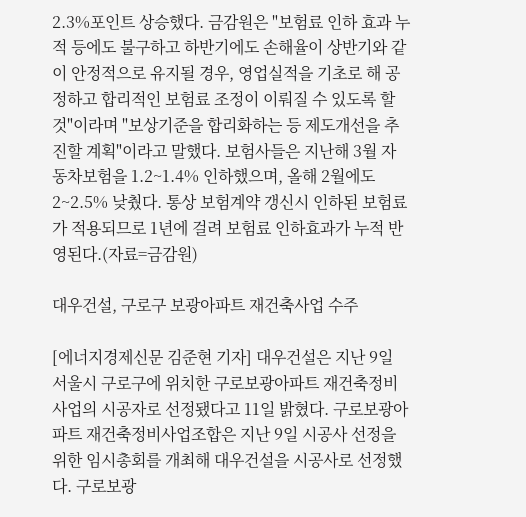2.3%포인트 상승했다. 금감원은 "보험료 인하 효과 누적 등에도 불구하고 하반기에도 손해율이 상반기와 같이 안정적으로 유지될 경우, 영업실적을 기초로 해 공정하고 합리적인 보험료 조정이 이뤄질 수 있도록 할 것"이라며 "보상기준을 합리화하는 등 제도개선을 추진할 계획"이라고 말했다. 보험사들은 지난해 3월 자동차보험을 1.2~1.4% 인하했으며, 올해 2월에도 2~2.5% 낮췄다. 통상 보험계약 갱신시 인하된 보험료가 적용되므로 1년에 걸려 보험료 인하효과가 누적 반영된다.(자료=금감원)

대우건설, 구로구 보광아파트 재건축사업 수주

[에너지경제신문 김준현 기자] 대우건설은 지난 9일 서울시 구로구에 위치한 구로보광아파트 재건축정비사업의 시공자로 선정됐다고 11일 밝혔다. 구로보광아파트 재건축정비사업조합은 지난 9일 시공사 선정을 위한 임시총회를 개최해 대우건설을 시공사로 선정했다. 구로보광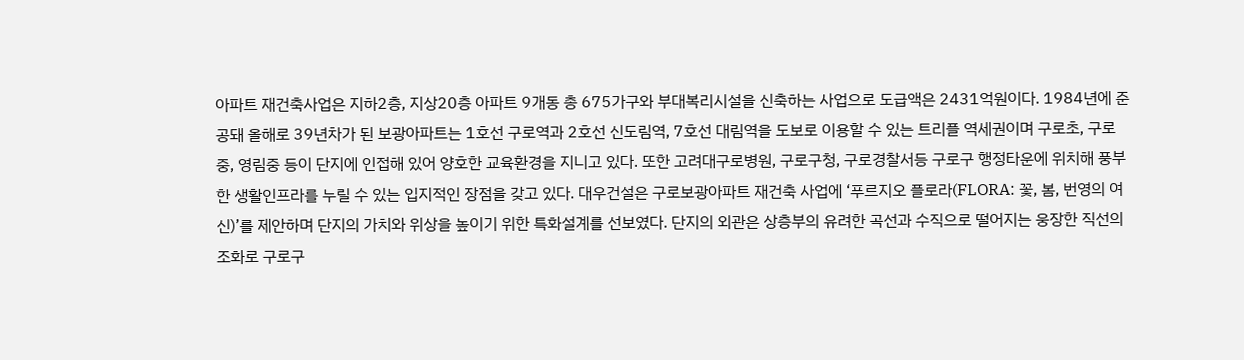아파트 재건축사업은 지하2층, 지상20층 아파트 9개동 총 675가구와 부대복리시설을 신축하는 사업으로 도급액은 2431억원이다. 1984년에 준공돼 올해로 39년차가 된 보광아파트는 1호선 구로역과 2호선 신도림역, 7호선 대림역을 도보로 이용할 수 있는 트리플 역세권이며 구로초, 구로중, 영림중 등이 단지에 인접해 있어 양호한 교육환경을 지니고 있다. 또한 고려대구로병원, 구로구청, 구로경찰서등 구로구 행정타운에 위치해 풍부한 생활인프라를 누릴 수 있는 입지적인 장점을 갖고 있다. 대우건설은 구로보광아파트 재건축 사업에 ‘푸르지오 플로라(FLORA: 꽃, 봄, 번영의 여신)’를 제안하며 단지의 가치와 위상을 높이기 위한 특화설계를 선보였다. 단지의 외관은 상층부의 유려한 곡선과 수직으로 떨어지는 웅장한 직선의 조화로 구로구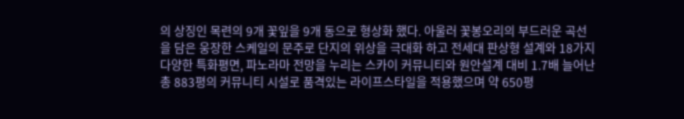의 상징인 목련의 9개 꽃잎을 9개 동으로 형상화 했다. 아울러 꽃봉오리의 부드러운 곡선을 담은 웅장한 스케일의 문주로 단지의 위상을 극대화 하고 전세대 판상형 설계와 18가지 다양한 특화평면, 파노라마 전망을 누리는 스카이 커뮤니티와 원안설계 대비 1.7배 늘어난 총 883평의 커뮤니티 시설로 품격있는 라이프스타일을 적용했으며 약 650평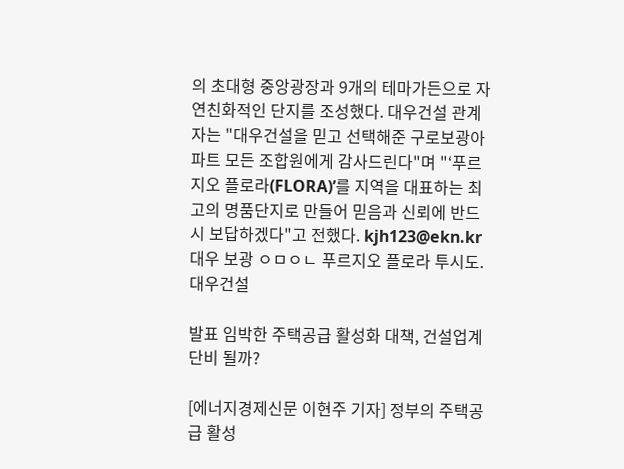의 초대형 중앙광장과 9개의 테마가든으로 자연친화적인 단지를 조성했다. 대우건설 관계자는 "대우건설을 믿고 선택해준 구로보광아파트 모든 조합원에게 감사드린다"며 "‘푸르지오 플로라(FLORA)’를 지역을 대표하는 최고의 명품단지로 만들어 믿음과 신뢰에 반드시 보답하겠다"고 전했다. kjh123@ekn.kr대우 보광 ㅇㅁㅇㄴ 푸르지오 플로라 투시도. 대우건설

발표 임박한 주택공급 활성화 대책, 건설업계 단비 될까?

[에너지경제신문 이현주 기자] 정부의 주택공급 활성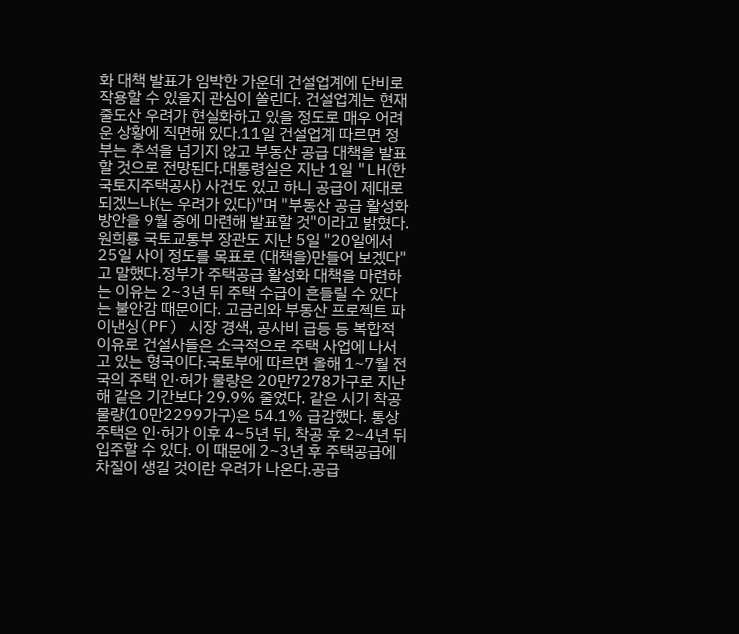화 대책 발표가 임박한 가운데 건설업계에 단비로 작용할 수 있을지 관심이 쏠린다. 건설업계는 현재 줄도산 우려가 현실화하고 있을 정도로 매우 어려운 상황에 직면해 있다.11일 건설업계 따르면 정부는 추석을 넘기지 않고 부동산 공급 대책을 발표할 것으로 전망된다.대통령실은 지난 1일 "LH(한국토지주택공사) 사건도 있고 하니 공급이 제대로 되겠느냐(는 우려가 있다)"며 "부동산 공급 활성화 방안을 9월 중에 마련해 발표할 것"이라고 밝혔다. 원희룡 국토교통부 장관도 지난 5일 "20일에서 25일 사이 정도를 목표로 (대책을)만들어 보겠다"고 말했다.정부가 주택공급 활성화 대책을 마련하는 이유는 2~3년 뒤 주택 수급이 흔들릴 수 있다는 불안감 때문이다. 고금리와 부동산 프로젝트 파이낸싱(PF) 시장 경색, 공사비 급등 등 복합적 이유로 건설사들은 소극적으로 주택 사업에 나서고 있는 형국이다.국토부에 따르면 올해 1~7월 전국의 주택 인·허가 물량은 20만7278가구로 지난해 같은 기간보다 29.9% 줄었다. 같은 시기 착공 물량(10만2299가구)은 54.1% 급감했다. 통상 주택은 인·허가 이후 4~5년 뒤, 착공 후 2~4년 뒤 입주할 수 있다. 이 때문에 2~3년 후 주택공급에 차질이 생길 것이란 우려가 나온다.공급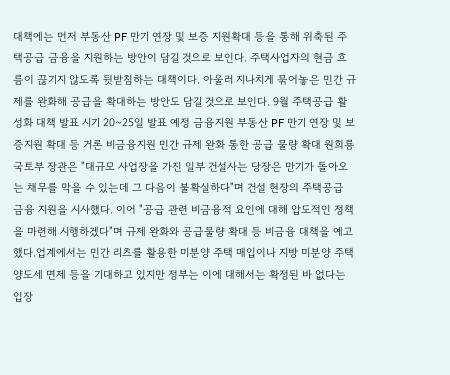대책에는 먼저 부동산 PF 만기 연장 및 보증 지원확대 등을 통해 위축된 주택공급 금융을 지원하는 방안이 담길 것으로 보인다. 주택사업자의 현금 흐름이 끊기지 않도록 뒷받침하는 대책이다. 아울러 지나치게 묶어놓은 민간 규제를 완화해 공급을 확대하는 방안도 담길 것으로 보인다. 9월 주택공급 활성화 대책 발표 시기 20~25일 발표 예정 금융지원 부동산 PF 만기 연장 및 보증지원 확대 등 거론 비금융지원 민간 규제 완화 통한 공급 물량 확대 원희룡 국토부 장관은 "대규모 사업장을 가진 일부 건설사는 당장은 만기가 돌아오는 채무를 막을 수 있는데 그 다음이 불확실하다"며 건설 현장의 주택공급 금융 지원을 시사했다. 이어 "공급 관련 비금융적 요인에 대해 압도적인 정책을 마련해 시행하겠다"며 규제 완화와 공급물량 확대 등 비금융 대책을 예고했다.업계에서는 민간 리츠를 활용한 미분양 주택 매입이나 지방 미분양 주택 양도세 면제 등을 기대하고 있지만 정부는 이에 대해서는 확정된 바 없다는 입장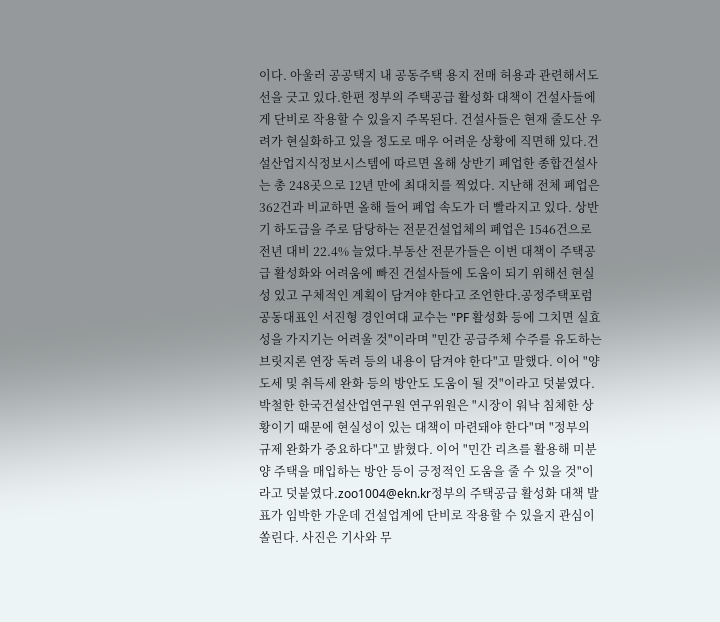이다. 아울러 공공택지 내 공동주택 용지 전매 허용과 관련해서도 선을 긋고 있다.한편 정부의 주택공급 활성화 대책이 건설사들에게 단비로 작용할 수 있을지 주목된다. 건설사들은 현재 줄도산 우려가 현실화하고 있을 정도로 매우 어려운 상황에 직면해 있다.건설산업지식정보시스템에 따르면 올해 상반기 폐업한 종합건설사는 총 248곳으로 12년 만에 최대치를 찍었다. 지난해 전체 폐업은 362건과 비교하면 올해 들어 폐업 속도가 더 빨라지고 있다. 상반기 하도급을 주로 담당하는 전문건설업체의 폐업은 1546건으로 전년 대비 22.4% 늘었다.부동산 전문가들은 이번 대책이 주택공급 활성화와 어려움에 빠진 건설사들에 도움이 되기 위해선 현실성 있고 구체적인 계획이 담겨야 한다고 조언한다.공정주택포럼 공동대표인 서진형 경인여대 교수는 "PF 활성화 등에 그치면 실효성을 가지기는 어려울 것"이라며 "민간 공급주체 수주를 유도하는 브릿지론 연장 독려 등의 내용이 담겨야 한다"고 말했다. 이어 "양도세 및 취득세 완화 등의 방안도 도움이 될 것"이라고 덧붙였다.박철한 한국건설산업연구원 연구위원은 "시장이 워낙 침체한 상황이기 때문에 현실성이 있는 대책이 마련돼야 한다"며 "정부의 규제 완화가 중요하다"고 밝혔다. 이어 "민간 리츠를 활용해 미분양 주택을 매입하는 방안 등이 긍정적인 도움을 줄 수 있을 것"이라고 덧붙였다.zoo1004@ekn.kr정부의 주택공급 활성화 대책 발표가 임박한 가운데 건설업계에 단비로 작용할 수 있을지 관심이 쏠린다. 사진은 기사와 무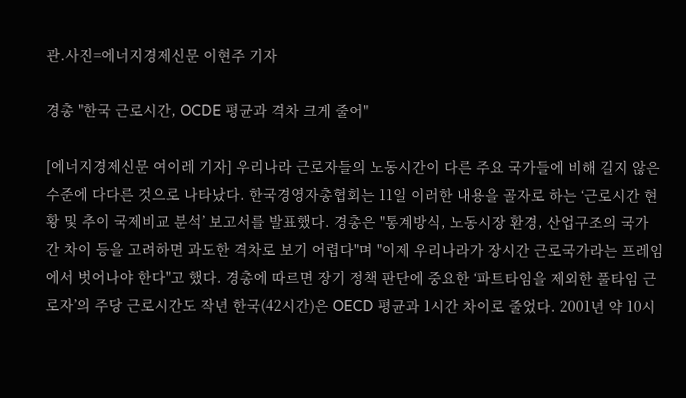관.사진=에너지경제신문 이현주 기자

경총 "한국 근로시간, OCDE 평균과 격차 크게 줄어"

[에너지경제신문 여이레 기자] 우리나라 근로자들의 노동시간이 다른 주요 국가들에 비해 길지 않은 수준에 다다른 것으로 나타났다. 한국경영자총협회는 11일 이러한 내용을 골자로 하는 ‘근로시간 현황 및 추이 국제비교 분석’ 보고서를 발표했다. 경총은 "통계방식, 노동시장 환경, 산업구조의 국가 간 차이 등을 고려하면 과도한 격차로 보기 어렵다"며 "이제 우리나라가 장시간 근로국가라는 프레임에서 벗어나야 한다"고 했다. 경총에 따르면 장기 정책 판단에 중요한 ‘파트타임을 제외한 풀타임 근로자’의 주당 근로시간도 작년 한국(42시간)은 OECD 평균과 1시간 차이로 줄었다. 2001년 약 10시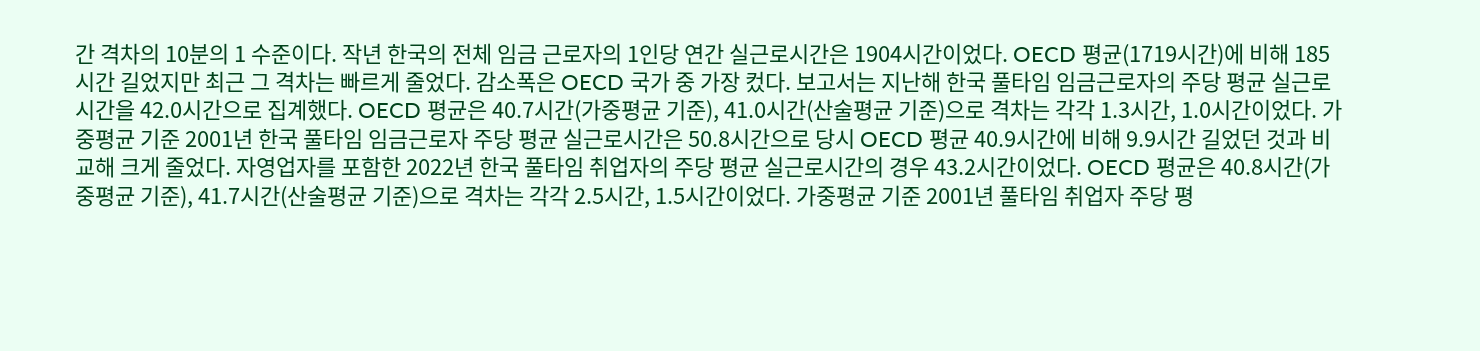간 격차의 10분의 1 수준이다. 작년 한국의 전체 임금 근로자의 1인당 연간 실근로시간은 1904시간이었다. OECD 평균(1719시간)에 비해 185시간 길었지만 최근 그 격차는 빠르게 줄었다. 감소폭은 OECD 국가 중 가장 컸다. 보고서는 지난해 한국 풀타임 임금근로자의 주당 평균 실근로시간을 42.0시간으로 집계했다. OECD 평균은 40.7시간(가중평균 기준), 41.0시간(산술평균 기준)으로 격차는 각각 1.3시간, 1.0시간이었다. 가중평균 기준 2001년 한국 풀타임 임금근로자 주당 평균 실근로시간은 50.8시간으로 당시 OECD 평균 40.9시간에 비해 9.9시간 길었던 것과 비교해 크게 줄었다. 자영업자를 포함한 2022년 한국 풀타임 취업자의 주당 평균 실근로시간의 경우 43.2시간이었다. OECD 평균은 40.8시간(가중평균 기준), 41.7시간(산술평균 기준)으로 격차는 각각 2.5시간, 1.5시간이었다. 가중평균 기준 2001년 풀타임 취업자 주당 평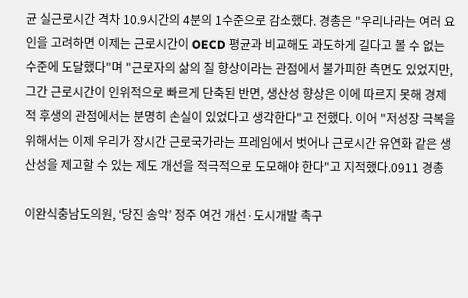균 실근로시간 격차 10.9시간의 4분의 1수준으로 감소했다. 경총은 "우리나라는 여러 요인을 고려하면 이제는 근로시간이 OECD 평균과 비교해도 과도하게 길다고 볼 수 없는 수준에 도달했다"며 "근로자의 삶의 질 향상이라는 관점에서 불가피한 측면도 있었지만, 그간 근로시간이 인위적으로 빠르게 단축된 반면, 생산성 향상은 이에 따르지 못해 경제적 후생의 관점에서는 분명히 손실이 있었다고 생각한다"고 전했다. 이어 "저성장 극복을 위해서는 이제 우리가 장시간 근로국가라는 프레임에서 벗어나 근로시간 유연화 같은 생산성을 제고할 수 있는 제도 개선을 적극적으로 도모해야 한다"고 지적했다.0911 경총

이완식충남도의원, ‘당진 송악’ 정주 여건 개선·도시개발 촉구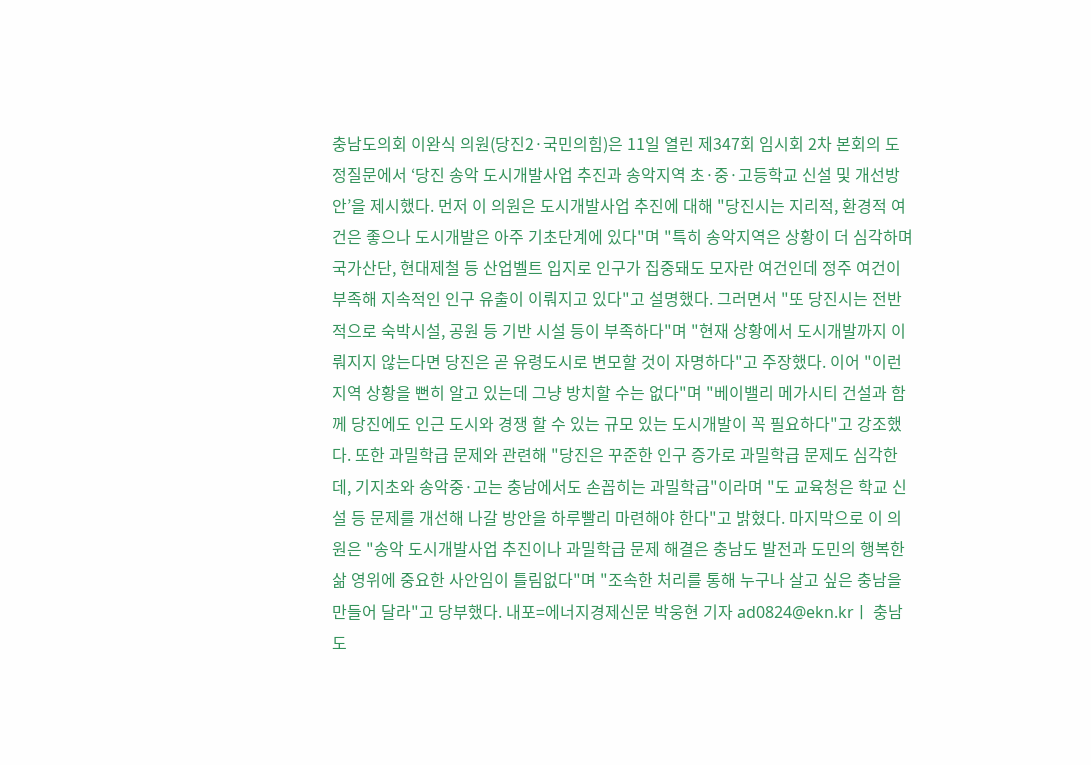충남도의회 이완식 의원(당진2·국민의힘)은 11일 열린 제347회 임시회 2차 본회의 도정질문에서 ‘당진 송악 도시개발사업 추진과 송악지역 초·중·고등학교 신설 및 개선방안’을 제시했다. 먼저 이 의원은 도시개발사업 추진에 대해 "당진시는 지리적, 환경적 여건은 좋으나 도시개발은 아주 기초단계에 있다"며 "특히 송악지역은 상황이 더 심각하며 국가산단, 현대제철 등 산업벨트 입지로 인구가 집중돼도 모자란 여건인데 정주 여건이 부족해 지속적인 인구 유출이 이뤄지고 있다"고 설명했다. 그러면서 "또 당진시는 전반적으로 숙박시설, 공원 등 기반 시설 등이 부족하다"며 "현재 상황에서 도시개발까지 이뤄지지 않는다면 당진은 곧 유령도시로 변모할 것이 자명하다"고 주장했다. 이어 "이런 지역 상황을 뻔히 알고 있는데 그냥 방치할 수는 없다"며 "베이밸리 메가시티 건설과 함께 당진에도 인근 도시와 경쟁 할 수 있는 규모 있는 도시개발이 꼭 필요하다"고 강조했다. 또한 과밀학급 문제와 관련해 "당진은 꾸준한 인구 증가로 과밀학급 문제도 심각한데, 기지초와 송악중·고는 충남에서도 손꼽히는 과밀학급"이라며 "도 교육청은 학교 신설 등 문제를 개선해 나갈 방안을 하루빨리 마련해야 한다"고 밝혔다. 마지막으로 이 의원은 "송악 도시개발사업 추진이나 과밀학급 문제 해결은 충남도 발전과 도민의 행복한 삶 영위에 중요한 사안임이 틀림없다"며 "조속한 처리를 통해 누구나 살고 싶은 충남을 만들어 달라"고 당부했다. 내포=에너지경제신문 박웅현 기자 ad0824@ekn.krㅣ 충남도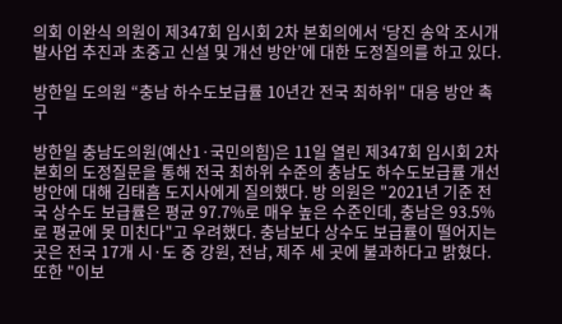의회 이완식 의원이 제347회 임시회 2차 본회의에서 ‘당진 송악 조시개발사업 추진과 초중고 신설 및 개선 방안’에 대한 도정질의를 하고 있다.

방한일 도의원 “충남 하수도보급률 10년간 전국 최하위" 대응 방안 촉구

방한일 충남도의원(예산1·국민의힘)은 11일 열린 제347회 임시회 2차 본회의 도정질문을 통해 전국 최하위 수준의 충남도 하수도보급률 개선방안에 대해 김태흠 도지사에게 질의했다. 방 의원은 "2021년 기준 전국 상수도 보급률은 평균 97.7%로 매우 높은 수준인데, 충남은 93.5%로 평균에 못 미친다"고 우려했다. 충남보다 상수도 보급률이 떨어지는 곳은 전국 17개 시·도 중 강원, 전남, 제주 세 곳에 불과하다고 밝혔다. 또한 "이보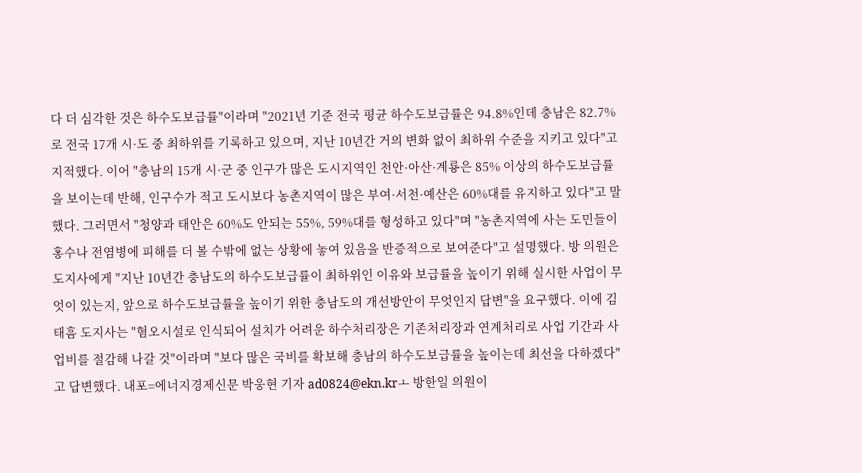다 더 심각한 것은 하수도보급률"이라며 "2021년 기준 전국 평균 하수도보급률은 94.8%인데 충남은 82.7%로 전국 17개 시·도 중 최하위를 기록하고 있으며, 지난 10년간 거의 변화 없이 최하위 수준을 지키고 있다"고 지적했다. 이어 "충남의 15개 시·군 중 인구가 많은 도시지역인 천안·아산·계룡은 85% 이상의 하수도보급률을 보이는데 반해, 인구수가 적고 도시보다 농촌지역이 많은 부여·서천·예산은 60%대를 유지하고 있다"고 말했다. 그러면서 "청양과 태안은 60%도 안되는 55%, 59%대를 형성하고 있다"며 "농촌지역에 사는 도민들이 홍수나 전염병에 피해를 더 볼 수밖에 없는 상황에 놓여 있음을 반증적으로 보여준다"고 설명했다. 방 의원은 도지사에게 "지난 10년간 충남도의 하수도보급률이 최하위인 이유와 보급률을 높이기 위해 실시한 사업이 무엇이 있는지, 앞으로 하수도보급률을 높이기 위한 충남도의 개선방안이 무엇인지 답변"을 요구했다. 이에 김태흠 도지사는 "혐오시설로 인식되어 설치가 어려운 하수처리장은 기존처리장과 연계처리로 사업 기간과 사업비를 절감해 나갈 것"이라며 "보다 많은 국비를 확보해 충남의 하수도보급률을 높이는데 최선을 다하겠다"고 답변했다. 내포=에너지경제신문 박웅현 기자 ad0824@ekn.krㅗ 방한일 의원이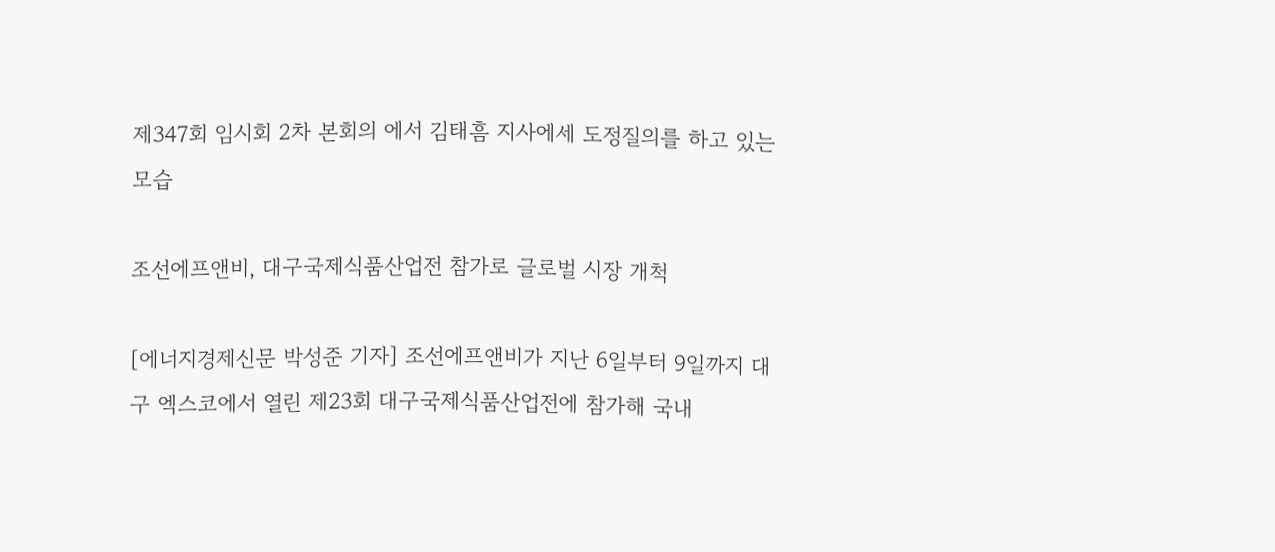제347회 임시회 2차 본회의 에서 김태흠 지사에세 도정질의를 하고 있는 모습

조선에프앤비, 대구국제식품산업전 참가로 글로벌 시장 개척

[에너지경제신문 박성준 기자] 조선에프앤비가 지난 6일부터 9일까지 대구 엑스코에서 열린 제23회 대구국제식품산업전에 참가해 국내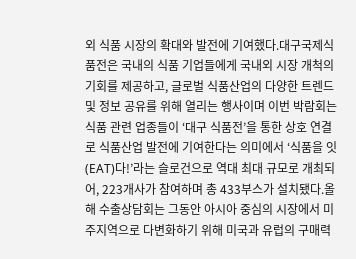외 식품 시장의 확대와 발전에 기여했다.대구국제식품전은 국내의 식품 기업들에게 국내외 시장 개척의 기회를 제공하고, 글로벌 식품산업의 다양한 트렌드 및 정보 공유를 위해 열리는 행사이며 이번 박람회는 식품 관련 업종들이 ‘대구 식품전’을 통한 상호 연결로 식품산업 발전에 기여한다는 의미에서 ‘식품을 잇(EAT)다!’라는 슬로건으로 역대 최대 규모로 개최되어, 223개사가 참여하며 총 433부스가 설치됐다.올해 수출상담회는 그동안 아시아 중심의 시장에서 미주지역으로 다변화하기 위해 미국과 유럽의 구매력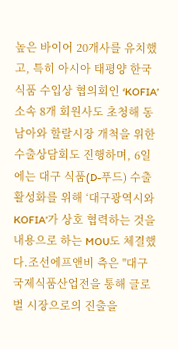높은 바이어 20개사를 유치했고, 특히 아시아 태평양 한국식품 수입상 협의회인 ‘KOFIA’ 소속 8개 회원사도 초청해 동남아와 할랄시장 개척을 위한 수출상담회도 진행하며, 6일에는 대구 식품(D-푸드) 수출 활성화를 위해 ‘대구광역시와 KOFIA’가 상호 협력하는 것을 내용으로 하는 MOU도 체결했다.조선에프앤비 측은 "대구국제식품산업전을 통해 글로벌 시장으로의 진출을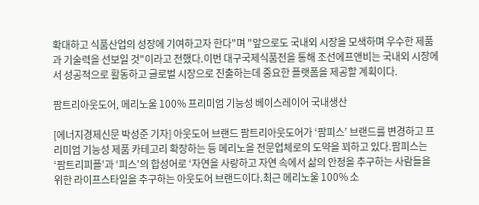확대하고 식품산업의 성장에 기여하고자 한다"며 "앞으로도 국내외 시장을 모색하며 우수한 제품과 기술력을 선보일 것"이라고 전했다.이번 대구국제식품전을 통해 조선에프앤비는 국내외 시장에서 성공적으로 활동하고 글로벌 시장으로 진출하는데 중요한 플랫폼을 제공할 계획이다.

팜트리아웃도어, 메리노울 100% 프리미엄 기능성 베이스레이어 국내생산

[에너지경제신문 박성준 기자] 아웃도어 브랜드 팜트리아웃도어가 ‘팜피스’ 브랜드를 변경하고 프리미엄 기능성 제품 카테고리 확장하는 등 메리노을 전문업체로의 도약을 꾀하고 있다.팜피스는 ‘팜트리피플’과 ‘피스’의 합성어로 ‘자연을 사랑하고 자연 속에서 삶의 안정을 추구하는 사람들을 위한 라이프스타일을 추구하는 아웃도어 브랜드이다.최근 메리노울 100% 소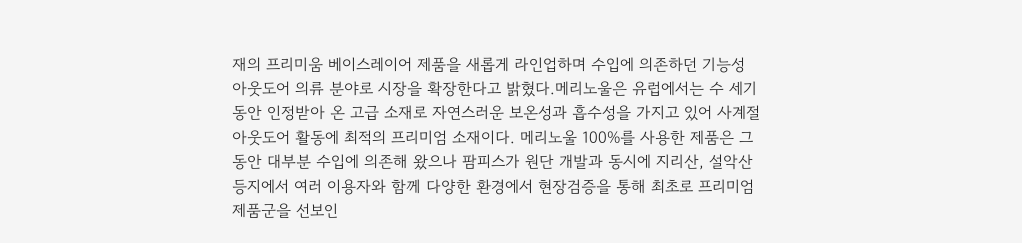재의 프리미움 베이스레이어 제품을 새롭게 라인업하며 수입에 의존하던 기능성 아웃도어 의류 분야로 시장을 확장한다고 밝혔다.메리노울은 유럽에서는 수 세기 동안 인정받아 온 고급 소재로 자연스러운 보온성과 흡수성을 가지고 있어 사계절 아웃도어 활동에 최적의 프리미엄 소재이다. 메리노울 100%를 사용한 제품은 그동안 대부분 수입에 의존해 왔으나 팜피스가 원단 개발과 동시에 지리산, 설악산 등지에서 여러 이용자와 함께 다양한 환경에서 현장검증을 통해 최초로 프리미엄 제품군을 선보인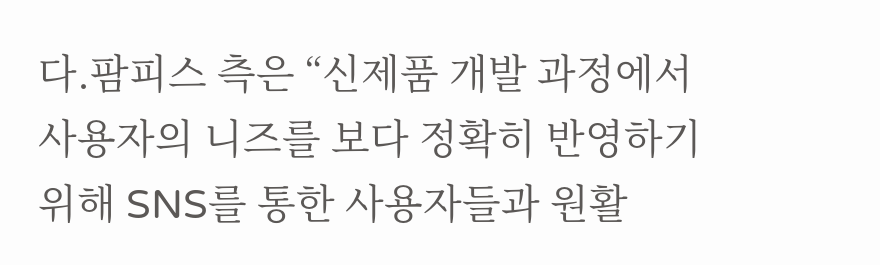다.팜피스 측은 “신제품 개발 과정에서 사용자의 니즈를 보다 정확히 반영하기 위해 SNS를 통한 사용자들과 원활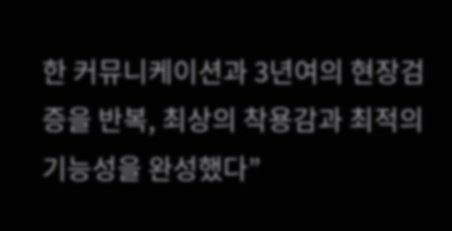한 커뮤니케이션과 3년여의 현장검증을 반복, 최상의 착용감과 최적의 기능성을 완성했다”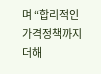며 “합리적인 가격정책까지 더해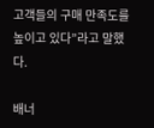고객들의 구매 만족도를 높이고 있다”라고 말했다.

배너